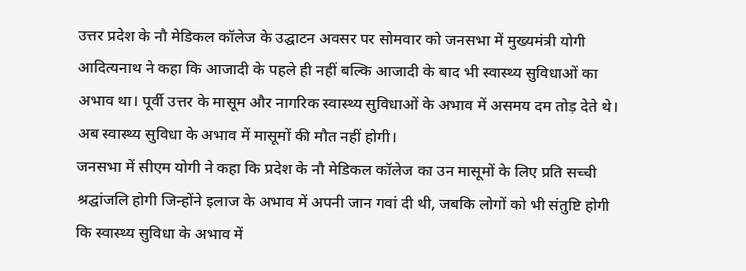उत्तर प्रदेश के नौ मेडिकल कॉलेज के उद्घाटन अवसर पर सोमवार को जनसभा में मुख्यमंत्री योगी आदित्यनाथ ने कहा कि आजादी के पहले ही नहीं बल्कि आजादी के बाद भी स्वास्थ्य सुविधाओं का अभाव था। पूर्वी उत्तर के मासूम और नागरिक स्वास्थ्य सुविधाओं के अभाव में असमय दम तोड़ देते थे। अब स्वास्थ्य सुविधा के अभाव में मासूमों की मौत नहीं होगी।
जनसभा में सीएम योगी ने कहा कि प्रदेश के नौ मेडिकल कॉलेज का उन मासूमों के लिए प्रति सच्ची श्रद्घांजलि होगी जिन्होंने इलाज के अभाव में अपनी जान गवां दी थी, जबकि लोगों को भी संतुष्टि होगी कि स्वास्थ्य सुविधा के अभाव में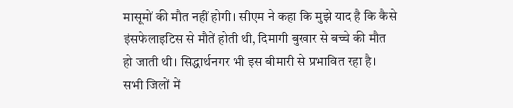मासूमों की मौत नहीं होगी। सीएम ने कहा कि मुझे याद है कि कैसे इंसफेलाइटिस से मौतें होती थी, दिमागी बुखार से बच्चे की मौत हो जाती थी। सिद्धार्थनगर भी इस बीमारी से प्रभावित रहा है।
सभी जिलों में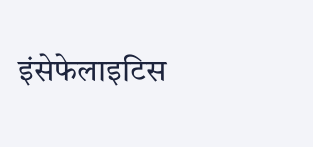इंसेफेलाइटिस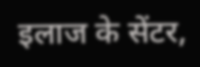इलाज के सेंटर,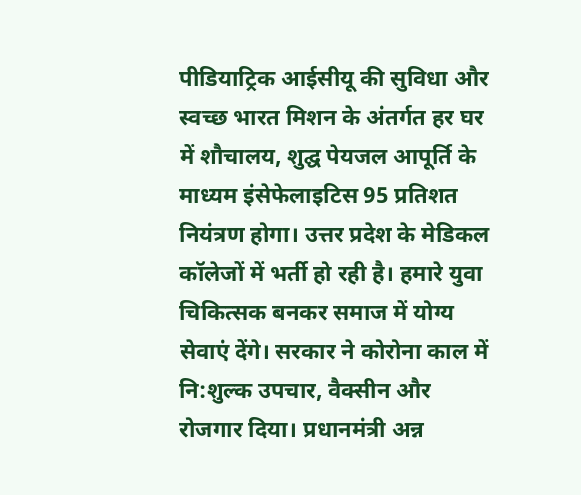पीडियाट्रिक आईसीयू की सुविधा और स्वच्छ भारत मिशन के अंतर्गत हर घर में शौचालय, शुद्घ पेयजल आपूर्ति के माध्यम इंसेफेलाइटिस 95 प्रतिशत नियंत्रण होगा। उत्तर प्रदेश के मेडिकल कॉलेजों में भर्ती हो रही है। हमारे युवा चिकित्सक बनकर समाज में योग्य सेवाएं देंगे। सरकार ने कोरोना काल में नि:शुल्क उपचार, वैक्सीन और रोजगार दिया। प्रधानमंत्री अन्न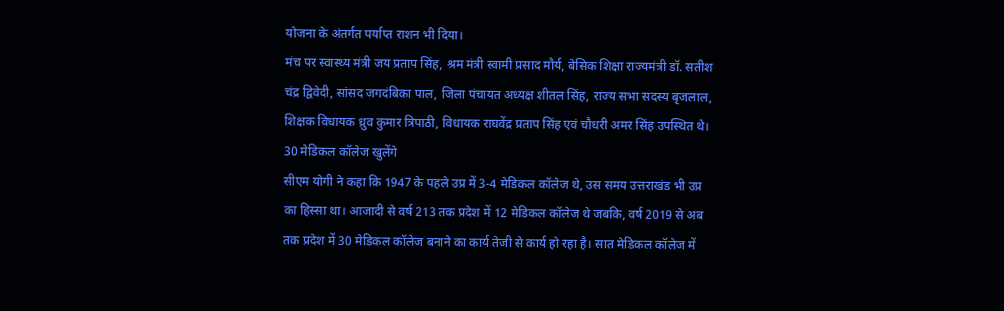योजना के अंतर्गत पर्याप्त राशन भी दिया।
मंच पर स्वास्थ्य मंत्री जय प्रताप सिंह, श्रम मंत्री स्वामी प्रसाद मौर्य, बेसिक शिक्षा राज्यमंत्री डॉ. सतीश चंद्र द्विवेदी, सांसद जगदंबिका पाल, जिला पंचायत अध्यक्ष शीतल सिंह, राज्य सभा सदस्य बृजलाल, शिक्षक विधायक ध्रुव कुमार त्रिपाठी, विधायक राघवेंद्र प्रताप सिंह एवं चौधरी अमर सिंह उपस्थित थे।
30 मेडिकल कॉलेज खुलेंगे
सीएम योगी ने कहा कि 1947 के पहले उप्र में 3-4 मेडिकल कॉलेज थे, उस समय उत्तराखंड भी उप्र का हिस्सा था। आजादी से वर्ष 213 तक प्रदेश में 12 मेडिकल कॉलेज थे जबकि, वर्ष 2019 से अब तक प्रदेश में 30 मेडिकल कॉलेज बनाने का कार्य तेजी से कार्य हो रहा है। सात मेडिकल कॉलेज में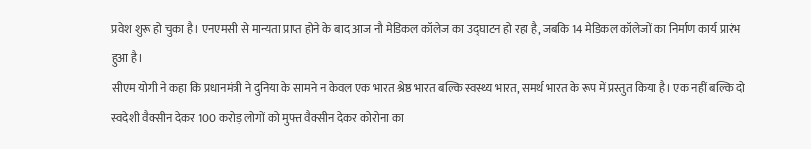प्रवेश शुरू हो चुका है। एनएमसी से मान्यता प्राप्त होने के बाद आज नौ मेडिकल कॉलेज का उद्घाटन हो रहा है, जबकि 14 मेडिकल कॉलेजों का निर्माण कार्य प्रारंभ हुआ है।
सीएम योगी ने कहा कि प्रधानमंत्री ने दुनिया के सामने न केवल एक भारत श्रेष्ठ भारत बल्कि स्वस्थ्य भारत, समर्थ भारत के रूप में प्रस्तुत किया है। एक नहीं बल्कि दो स्वदेशी वैक्सीन देकर 100 करोड़ लोगों को मुफ्त वैक्सीन देकर कोरोना का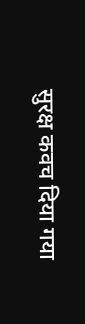सुरक्ष कवच दिया गया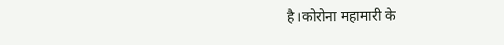है।कोरोना महामारी के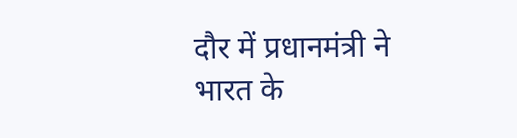दौर में प्रधानमंत्री ने भारत के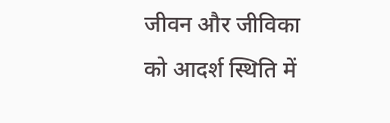जीवन और जीविका को आदर्श स्थिति में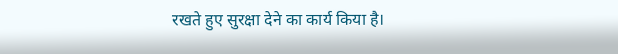रखते हुए सुरक्षा देने का कार्य किया है।